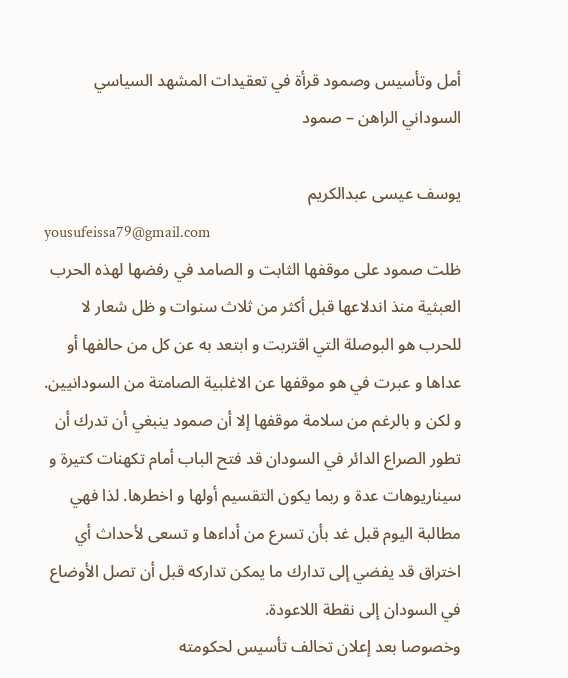أمل وتأسيس وصمود قرأة في تعقيدات المشهد السياسي السوداني الراهن – صمود

يوسف عيسى عبدالكريم
yousufeissa79@gmail.com
ظلت صمود على موقفها الثابت و الصامد في رفضها لهذه الحرب العبثية منذ اندلاعها قبل أكثر من ثلاث سنوات و ظل شعار لا للحرب هو البوصلة التي اقتربت و ابتعد به عن كل من حالفها أو عداها و عبرت في هو موقفها عن الاغلبية الصامتة من السودانيين.
و لكن و بالرغم من سلامة موقفها إلا أن صمود ينبغي أن تدرك أن تطور الصراع الدائر في السودان قد فتح الباب أمام تكهنات كتيرة و سيناريوهات عدة و ربما يكون التقسيم أولها و اخطرها. لذا فهي مطالبة اليوم قبل غد بأن تسرع من أداءها و تسعى لأحداث أي اختراق قد يفضي إلى تدارك ما يمكن تداركه قبل أن تصل الأوضاع في السودان إلى نقطة اللاعودة.
وخصوصا بعد إعلان تحالف تأسيس لحكومته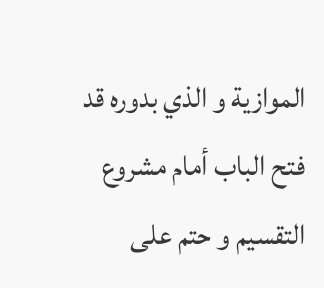الموازية و الذي بدوره قد فتح الباب أمام مشروع التقسيم و حتم على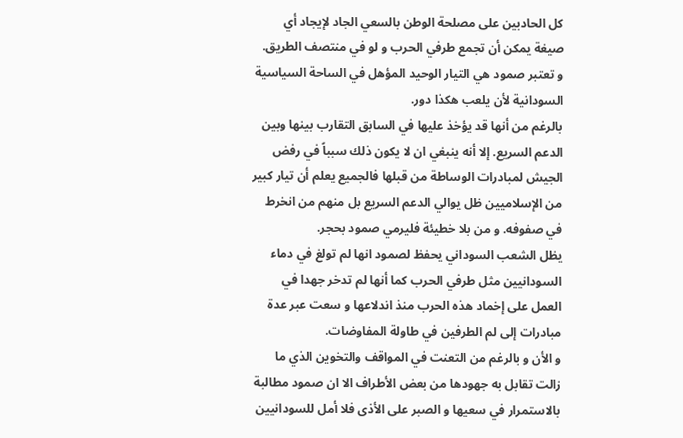كل الحادبين على مصلحة الوطن بالسعي الجاد لإيجاد أي صيغة يمكن أن تجمع طرفي الحرب و لو في منتصف الطريق.
و تعتبر صمود هي التيار الوحيد المؤهل في الساحة السياسية السودانية لأن يلعب هكذا دور.
بالرغم من أنها قد يؤخذ عليها في السابق التقارب بينها وبين الدعم السريع. إلا أنه ينبغي ان لا يكون ذلك سبباً في رفض الجيش لمبادرات الوساطة من قبلها فالجميع يعلم أن تيار كبير من الإسلاميين ظل يوالي الدعم السريع بل منهم من انخرط في صفوفه. و من بلا خطيئة فليرمي صمود بحجر.
يظل الشعب السوداني يحفظ لصمود انها لم تولغ في دماء السودانيين مثل طرفي الحرب كما أنها لم تدخر جهدا في العمل على إخماد هذه الحرب منذ اندلاعها و سعت عبر عدة مبادرات إلى لم الطرفين في طاولة المفاوضات.
و الأن و بالرغم من التعنت في المواقف والتخوين الذي ما زالت تقابل به جهودها من بعض الأطراف الا ان صمود مطالبة بالاستمرار في سعيها و الصبر على الأذى فلا أمل للسودانيين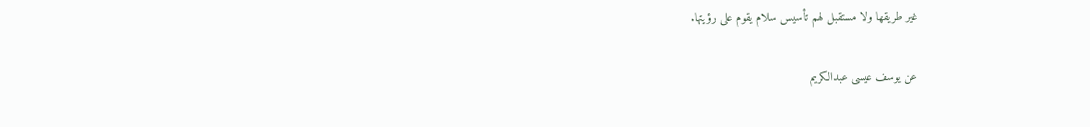غير طريقها ولا مستقبل لهم تأسيس سلام يقوم على رؤيتها.

عن يوسف عيسى عبدالكريم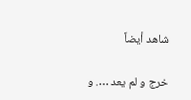شاهد أيضاً

خرج و لم يعد …. و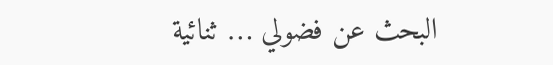البحث عن فضولي … ثنائية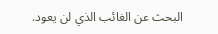البحث عن الغائب الذي لن يعود.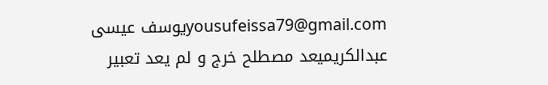yousufeissa79@gmail.comيوسف عيسى عبدالكريميعد مصطلح خرج و لم يعد تعبير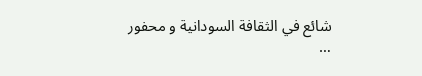شائع في الثقافة السودانية و محفور …